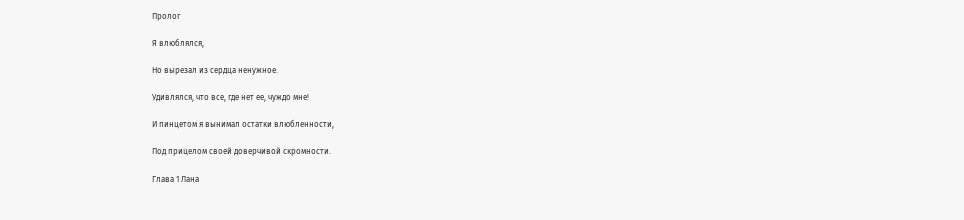Пролог

Я влюблялся,

Но вырезал из сердца ненужное.

Удивлялся, что все, где нет ее, чуждо мне!

И пинцетом я вынимал остатки влюбленности,

Под прицелом своей доверчивой скромности.

Глава 1 Лана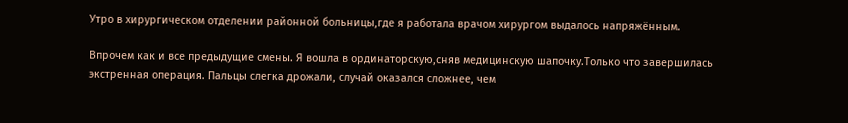Утро в хирургическом отделении районной больницы,где я работала врачом хирургом выдалось напряжённым.

Впрочем как и все предыдущие смены. Я вошла в ординаторскую,сняв медицинскую шапочку.Только что завершилась экстренная операция. Пальцы слегка дрожали, случай оказался сложнее, чем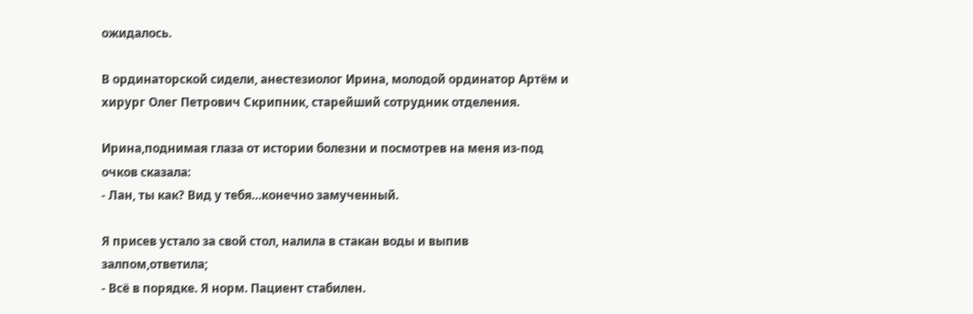ожидалось.

В ординаторской сидели, анестезиолог Ирина, молодой ординатор Артём и хирург Олег Петрович Скрипник, старейший сотрудник отделения.

Ирина,поднимая глаза от истории болезни и посмотрев на меня из-под очков сказала:
- Лан, ты как? Вид у тебя…конечно замученный.

Я присев устало за свой стол, налила в стакан воды и выпив залпом,ответила;
- Всё в порядке. Я норм. Пациент стабилен.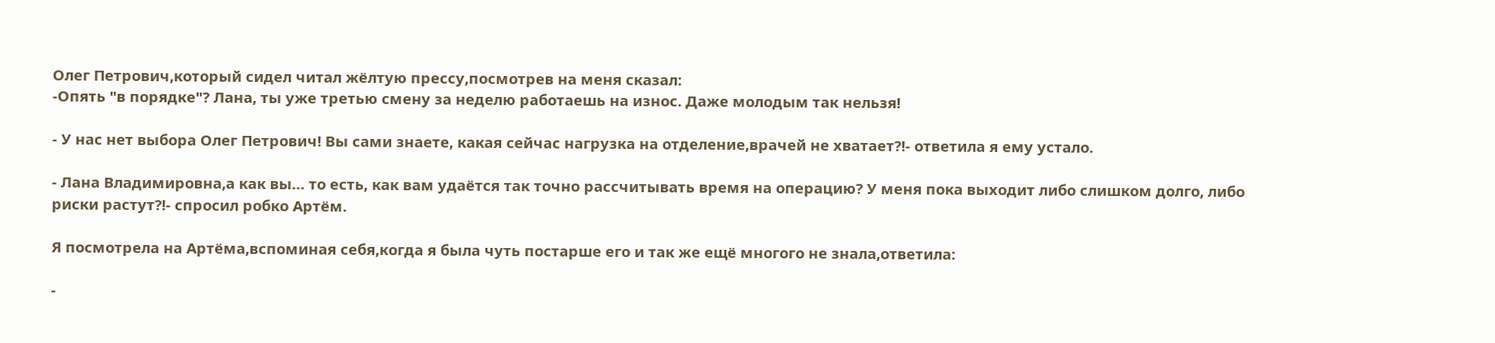Олег Петрович,который сидел читал жёлтую прессу,посмотрев на меня сказал:
-Опять "в порядке"? Лана, ты уже третью смену за неделю работаешь на износ. Даже молодым так нельзя!

- У нас нет выбора Олег Петрович! Вы сами знаете, какая сейчас нагрузка на отделение,врачей не хватает?!- ответила я ему устало.

- Лана Владимировна,а как вы… то есть, как вам удаётся так точно рассчитывать время на операцию? У меня пока выходит либо слишком долго, либо риски растут?!- спросил робко Артём.

Я посмотрела на Артёма,вспоминая себя,когда я была чуть постарше его и так же ещё многого не знала,ответила:

-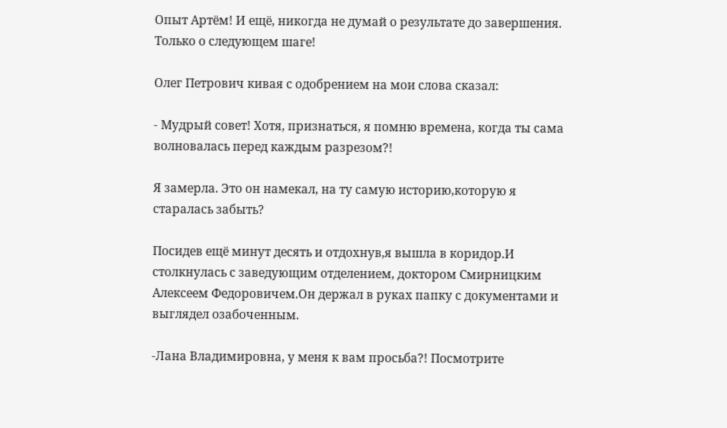Опыт Артём! И ещё, никогда не думай о результате до завершения. Только о следующем шаге!

Олег Петрович кивая с одобрением на мои слова сказал:

- Мудрый совет! Хотя, признаться, я помню времена, когда ты сама волновалась перед каждым разрезом?!

Я замерла. Это он намекал, на ту самую историю,которую я старалась забыть?

Посидев ещё минут десять и отдохнув,я вышла в коридор.И столкнулась с заведующим отделением, доктором Смирницким Алексеем Федоровичем.Он держал в руках папку с документами и выглядел озабоченным.

-Лана Владимировна, у меня к вам просьба?! Посмотрите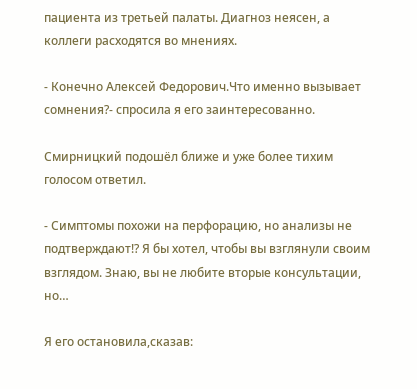пациента из третьей палаты. Диагноз неясен, а коллеги расходятся во мнениях.

- Конечно Алексей Федорович.Что именно вызывает сомнения?- спросила я его заинтересованно.

Смирницкий подошёл ближе и уже более тихим голосом ответил.

- Симптомы похожи на перфорацию, но анализы не подтверждают!? Я бы хотел, чтобы вы взглянули своим взглядом. Знаю, вы не любите вторые консультации, но…

Я его остановила,сказав: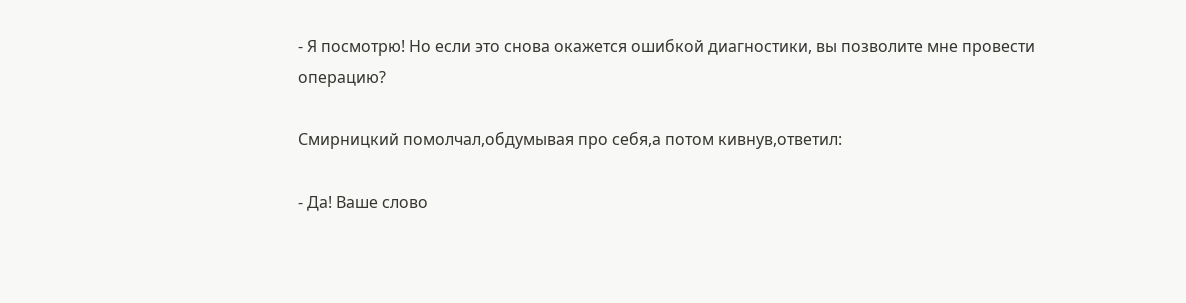- Я посмотрю! Но если это снова окажется ошибкой диагностики, вы позволите мне провести операцию?

Смирницкий помолчал,обдумывая про себя,а потом кивнув,ответил:

- Да! Ваше слово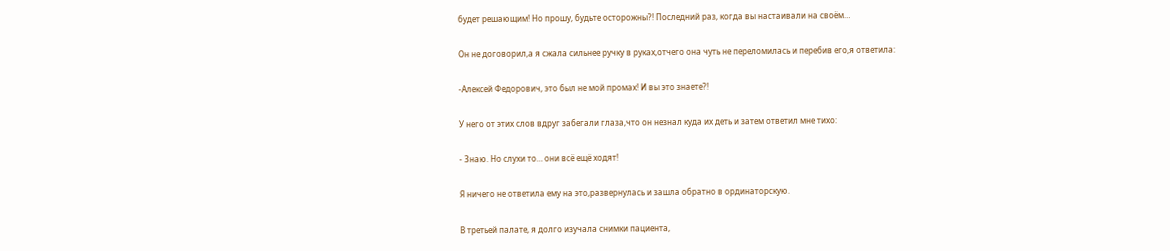будет решающим! Но прошу, будьте осторожны?! Последний раз, когда вы настаивали на своём…

Он не договорил,а я сжала сильнее ручку в руках,отчего она чуть не переломилась и перебив его,я ответила:

-Алексей Федорович, это был не мой промах! И вы это знаете?!

У него от этих слов вдруг забегали глаза,что он незнал куда их деть и затем ответил мне тихо:

- Знаю. Но слухи то… они всё ещё ходят!

Я ничего не ответила ему на это,развернулась и зашла обратно в ординаторскую.

В третьей палате, я долго изучала снимки пациента,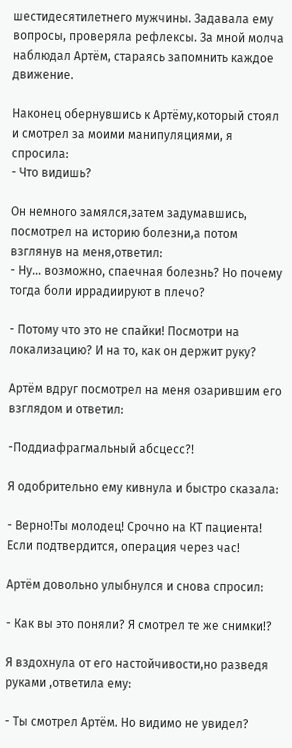шестидесятилетнего мужчины. Задавала ему вопросы, проверяла рефлексы. За мной молча наблюдал Артём, стараясь запомнить каждое движение.

Наконец обернувшись к Артёму,который стоял и смотрел за моими манипуляциями, я спросила:
- Что видишь?

Он немного замялся,затем задумавшись, посмотрел на историю болезни,а потом взглянув на меня,ответил:
- Ну… возможно, спаечная болезнь? Но почему тогда боли иррадиируют в плечо?

- Потому что это не спайки! Посмотри на локализацию? И на то, как он держит руку?

Артём вдруг посмотрел на меня озарившим его взглядом и ответил:

-Поддиафрагмальный абсцесс?!

Я одобрительно ему кивнула и быстро сказала:

- Верно!Ты молодец! Срочно на КТ пациента! Если подтвердится, операция через час!

Артём довольно улыбнулся и снова спросил:

- Как вы это поняли? Я смотрел те же снимки!?

Я вздохнула от его настойчивости,но разведя руками ,ответила ему:

- Ты смотрел Артём. Но видимо не увидел?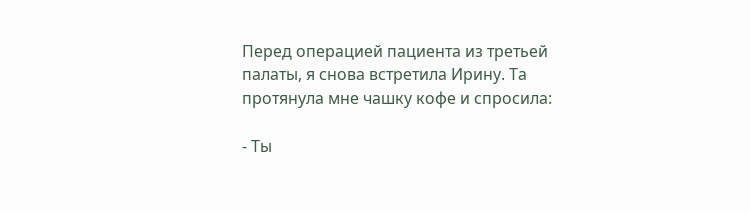Перед операцией пациента из третьей палаты, я снова встретила Ирину. Та протянула мне чашку кофе и спросила:

- Ты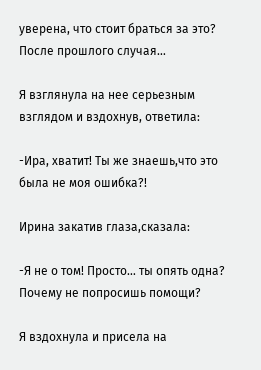уверена, что стоит браться за это? После прошлого случая…

Я взглянула на нее серьезным взглядом и вздохнув, ответила:

-Ира, хватит! Ты же знаешь,что это была не моя ошибка?!

Ирина закатив глаза,сказала:

-Я не о том! Просто… ты опять одна? Почему не попросишь помощи?

Я вздохнула и присела на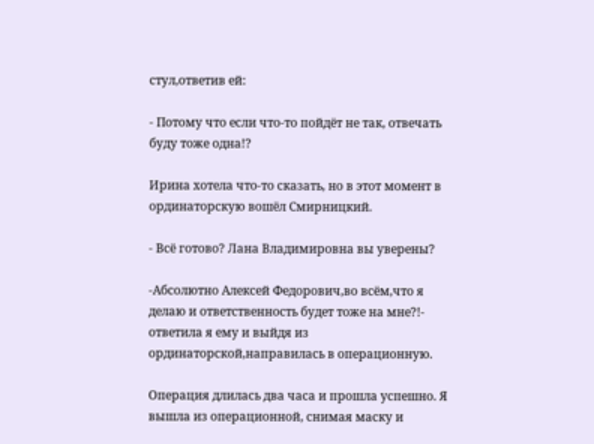стул,ответив ей:

- Потому что если что‑то пойдёт не так, отвечать буду тоже одна!?

Ирина хотела что‑то сказать, но в этот момент в ординаторскую вошёл Смирницкий.

- Всё готово? Лана Владимировна вы уверены?

-Абсолютно Алексей Федорович,во всём,что я делаю и ответственность будет тоже на мне?!- ответила я ему и выйдя из ординаторской,направилась в операционную.

Операция длилась два часа и прошла успешно. Я вышла из операционной, снимая маску и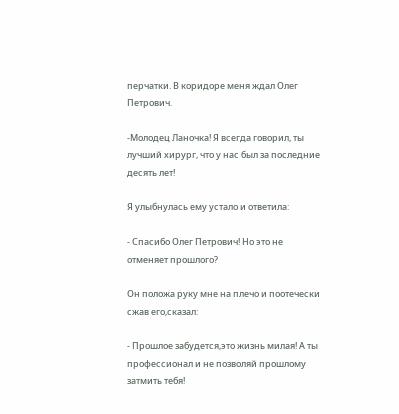перчатки. В коридоре меня ждал Олег Петрович.

-Молодец Ланочка! Я всегда говорил, ты лучший хирург, что у нас был за последние десять лет!

Я улыбнулась ему устало и ответила:

- Спасибо Олег Петрович! Но это не отменяет прошлого?

Он положа руку мне на плечо и поотечески сжав его,сказал:

- Прошлое забудется,это жизнь милая! А ты профессионал и не позволяй прошлому затмить тебя!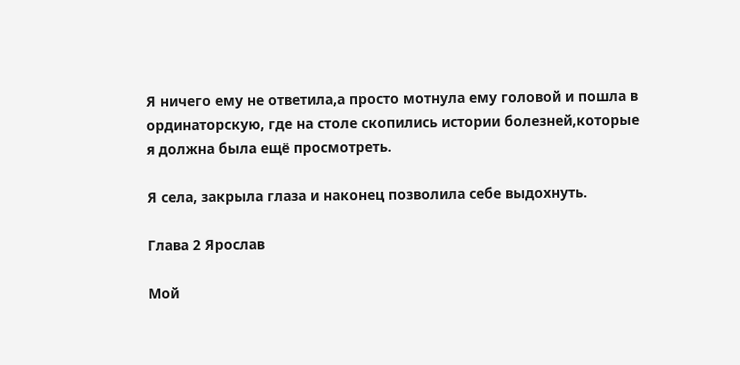Я ничего ему не ответила,а просто мотнула ему головой и пошла в ординаторскую, где на столе скопились истории болезней,которые я должна была ещё просмотреть.

Я села, закрыла глаза и наконец позволила себе выдохнуть.

Глава 2 Ярослав

Мой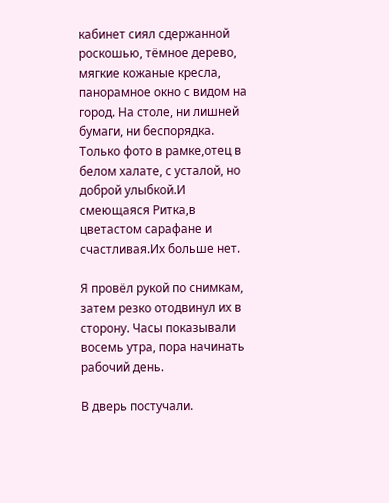кабинет сиял сдержанной роскошью, тёмное дерево, мягкие кожаные кресла, панорамное окно с видом на город. На столе, ни лишней бумаги, ни беспорядка. Только фото в рамке,отец в белом халате, с усталой, но доброй улыбкой.И смеющаяся Ритка,в цветастом сарафане и счастливая.Их больше нет.

Я провёл рукой по снимкам, затем резко отодвинул их в сторону. Часы показывали восемь утра, пора начинать рабочий день.

В дверь постучали.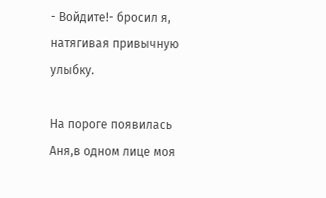- Войдите!- бросил я, натягивая привычную улыбку.

На пороге появилась Аня,в одном лице моя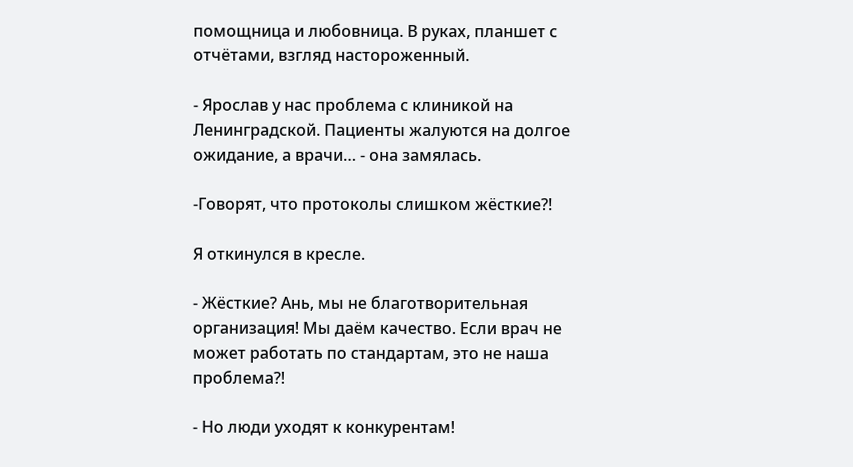помощница и любовница. В руках, планшет с отчётами, взгляд настороженный.

- Ярослав у нас проблема с клиникой на Ленинградской. Пациенты жалуются на долгое ожидание, а врачи… - она замялась.

-Говорят, что протоколы слишком жёсткие?!

Я откинулся в кресле.

- Жёсткие? Ань, мы не благотворительная организация! Мы даём качество. Если врач не может работать по стандартам, это не наша проблема?!

- Но люди уходят к конкурентам!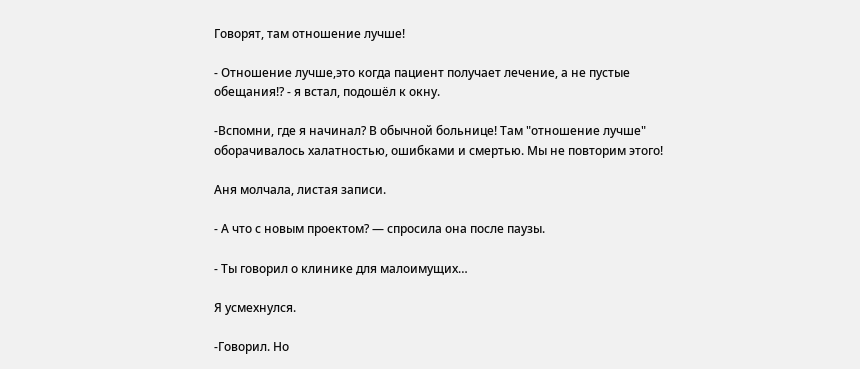Говорят, там отношение лучше!

- Отношение лучше,это когда пациент получает лечение, а не пустые обещания!? - я встал, подошёл к окну.

-Вспомни, где я начинал? В обычной больнице! Там "отношение лучше" оборачивалось халатностью, ошибками и смертью. Мы не повторим этого!

Аня молчала, листая записи.

- А что с новым проектом? — спросила она после паузы.

- Ты говорил о клинике для малоимущих…

Я усмехнулся.

-Говорил. Но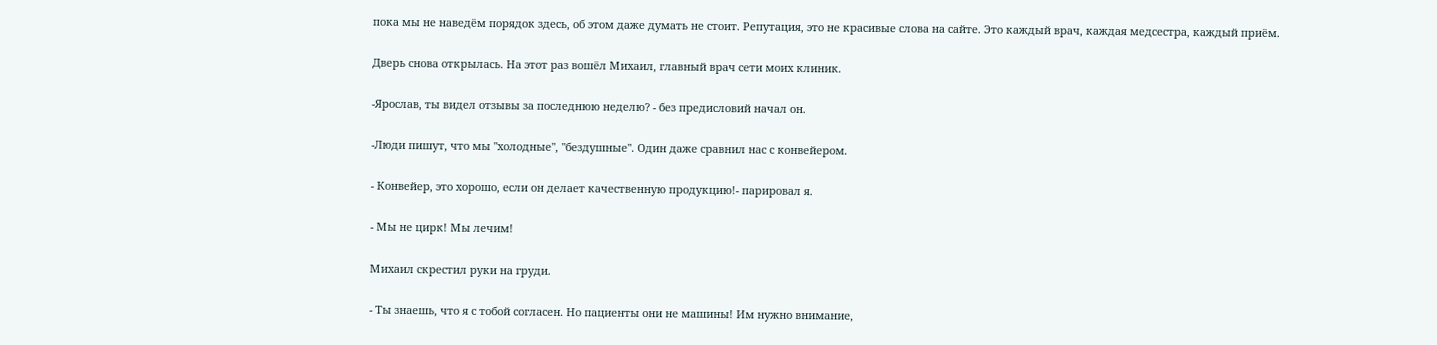пока мы не наведём порядок здесь, об этом даже думать не стоит. Репутация, это не красивые слова на сайте. Это каждый врач, каждая медсестра, каждый приём.

Дверь снова открылась. На этот раз вошёл Михаил, главный врач сети моих клиник.

-Ярослав, ты видел отзывы за последнюю неделю? - без предисловий начал он.

-Люди пишут, что мы "холодные", "бездушные". Один даже сравнил нас с конвейером.

- Конвейер, это хорошо, если он делает качественную продукцию!- парировал я.

- Мы не цирк! Мы лечим!

Михаил скрестил руки на груди.

- Ты знаешь, что я с тобой согласен. Но пациенты они не машины! Им нужно внимание,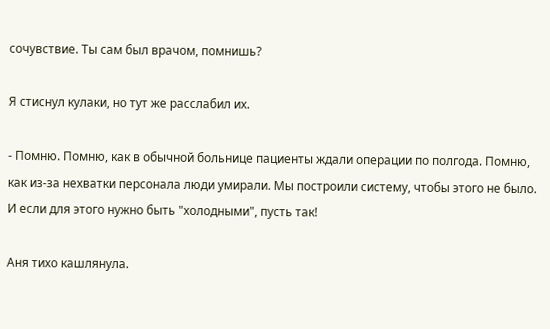сочувствие. Ты сам был врачом, помнишь?

Я стиснул кулаки, но тут же расслабил их.

- Помню. Помню, как в обычной больнице пациенты ждали операции по полгода. Помню, как из‑за нехватки персонала люди умирали. Мы построили систему, чтобы этого не было. И если для этого нужно быть "холодными", пусть так!

Аня тихо кашлянула.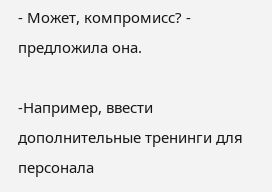- Может, компромисс? - предложила она.

-Например, ввести дополнительные тренинги для персонала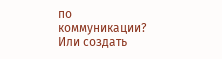по коммуникации? Или создать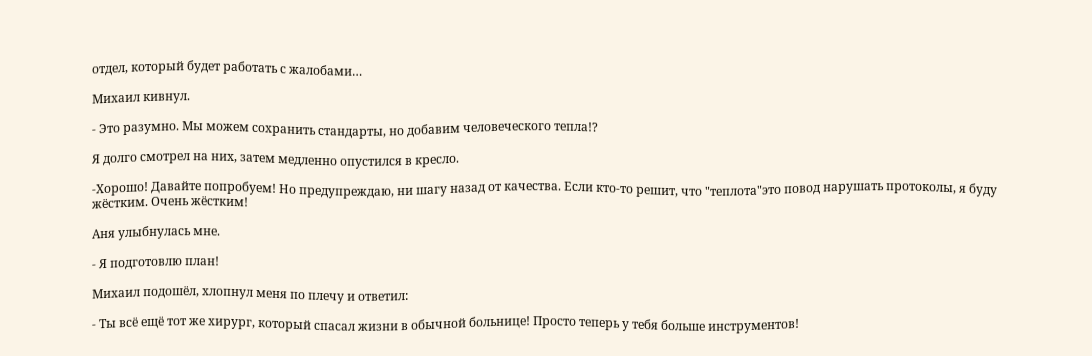отдел, который будет работать с жалобами…

Михаил кивнул.

- Это разумно. Мы можем сохранить стандарты, но добавим человеческого тепла!?

Я долго смотрел на них, затем медленно опустился в кресло.

-Хорошо! Давайте попробуем! Но предупреждаю, ни шагу назад от качества. Если кто‑то решит, что "теплота"это повод нарушать протоколы, я буду жёстким. Очень жёстким!

Аня улыбнулась мне.

- Я подготовлю план!

Михаил подошёл, хлопнул меня по плечу и ответил:

- Ты всё ещё тот же хирург, который спасал жизни в обычной больнице! Просто теперь у тебя больше инструментов!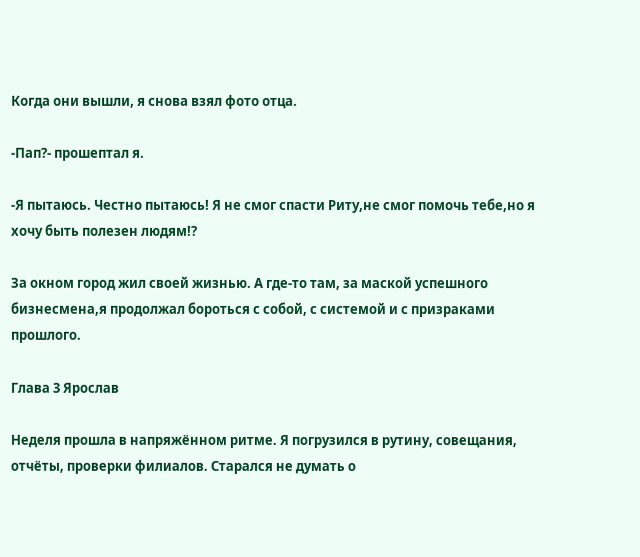Когда они вышли, я снова взял фото отца.

-Пап?- прошептал я.

-Я пытаюсь. Честно пытаюсь! Я не смог спасти Риту,не смог помочь тебе,но я хочу быть полезен людям!?

За окном город жил своей жизнью. А где‑то там, за маской успешного бизнесмена,я продолжал бороться с собой, с системой и с призраками прошлого.

Глава 3 Ярослав

Неделя прошла в напряжённом ритме. Я погрузился в рутину, совещания, отчёты, проверки филиалов. Старался не думать о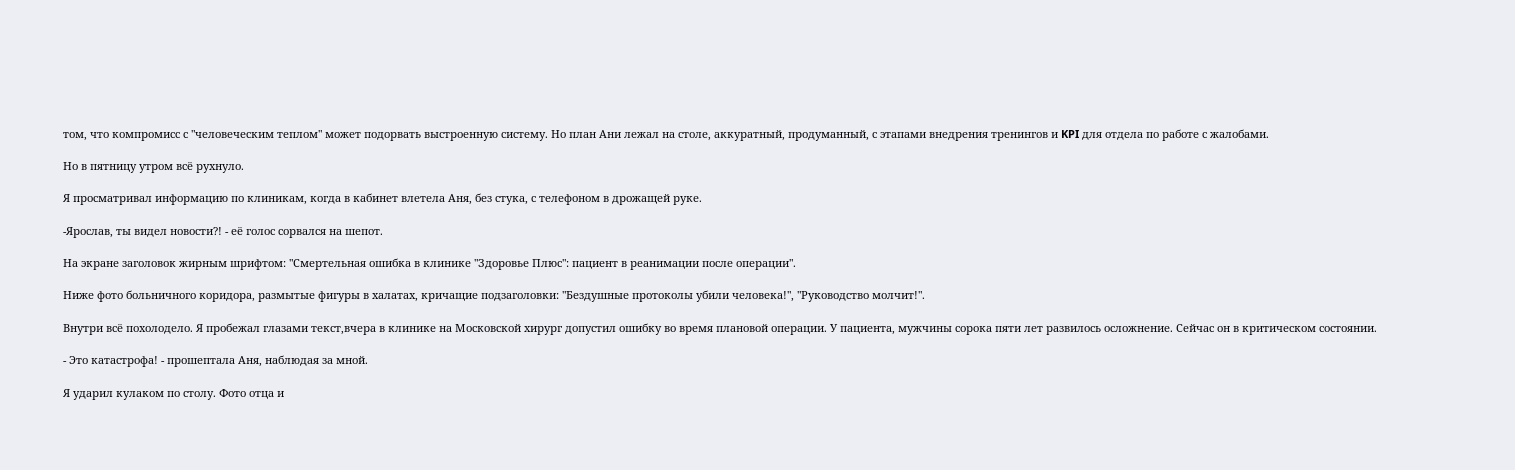том, что компромисс с "человеческим теплом" может подорвать выстроенную систему. Но план Ани лежал на столе, аккуратный, продуманный, с этапами внедрения тренингов и KPI для отдела по работе с жалобами.

Но в пятницу утром всё рухнуло.

Я просматривал информацию по клиникам, когда в кабинет влетела Аня, без стука, с телефоном в дрожащей руке.

-Ярослав, ты видел новости?! - её голос сорвался на шепот.

На экране заголовок жирным шрифтом: "Смертельная ошибка в клинике "Здоровье Плюс": пациент в реанимации после операции".

Ниже фото больничного коридора, размытые фигуры в халатах, кричащие подзаголовки: "Бездушные протоколы убили человека!", "Руководство молчит!".

Внутри всё похолодело. Я пробежал глазами текст,вчера в клинике на Московской хирург допустил ошибку во время плановой операции. У пациента, мужчины сорока пяти лет развилось осложнение. Сейчас он в критическом состоянии.

- Это катастрофа! - прошептала Аня, наблюдая за мной.

Я ударил кулаком по столу. Фото отца и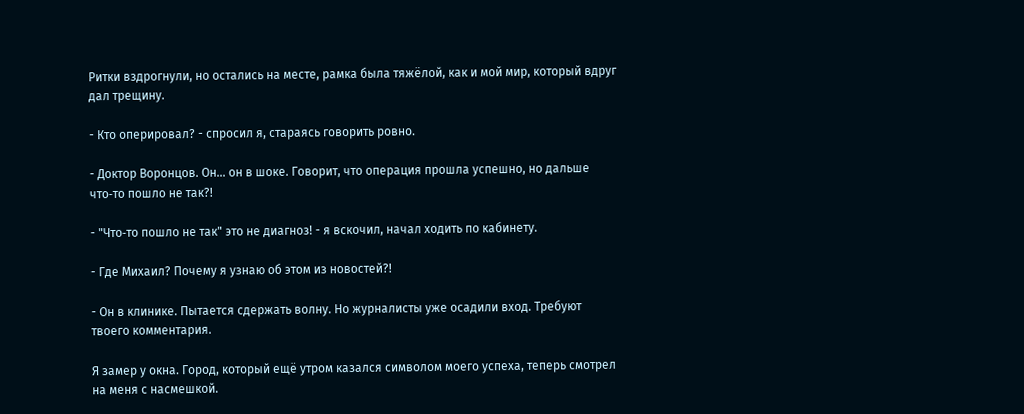Ритки вздрогнули, но остались на месте, рамка была тяжёлой, как и мой мир, который вдруг дал трещину.

- Кто оперировал? - спросил я, стараясь говорить ровно.

- Доктор Воронцов. Он… он в шоке. Говорит, что операция прошла успешно, но дальше что‑то пошло не так?!

- "Что‑то пошло не так" это не диагноз! - я вскочил, начал ходить по кабинету.

- Где Михаил? Почему я узнаю об этом из новостей?!

- Он в клинике. Пытается сдержать волну. Но журналисты уже осадили вход. Требуют твоего комментария.

Я замер у окна. Город, который ещё утром казался символом моего успеха, теперь смотрел на меня с насмешкой.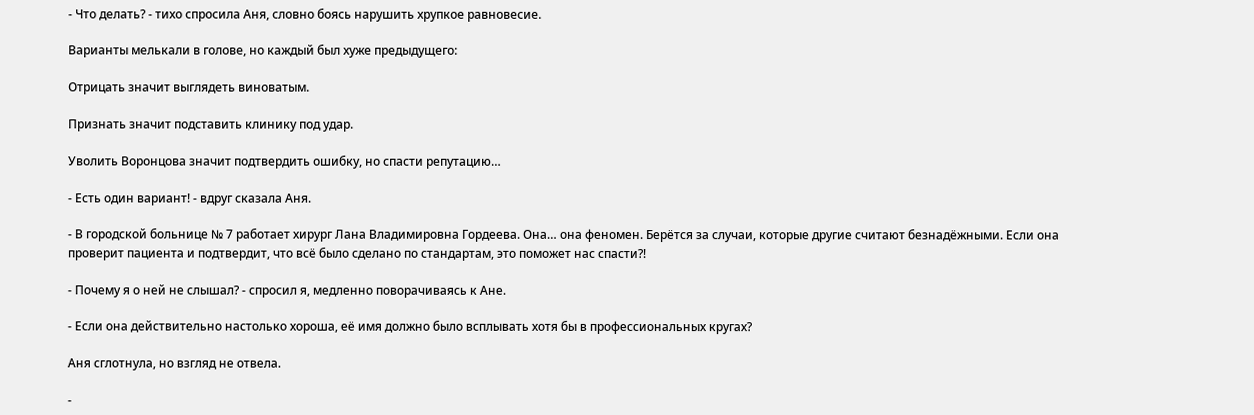- Что делать? - тихо спросила Аня, словно боясь нарушить хрупкое равновесие.

Варианты мелькали в голове, но каждый был хуже предыдущего:

Отрицать значит выглядеть виноватым.

Признать значит подставить клинику под удар.

Уволить Воронцова значит подтвердить ошибку, но спасти репутацию…

- Есть один вариант! - вдруг сказала Аня.

- В городской больнице № 7 работает хирург Лана Владимировна Гордеева. Она… она феномен. Берётся за случаи, которые другие считают безнадёжными. Если она проверит пациента и подтвердит, что всё было сделано по стандартам, это поможет нас спасти?!

- Почему я о ней не слышал? - спросил я, медленно поворачиваясь к Ане.

- Если она действительно настолько хороша, её имя должно было всплывать хотя бы в профессиональных кругах?

Аня сглотнула, но взгляд не отвела.

-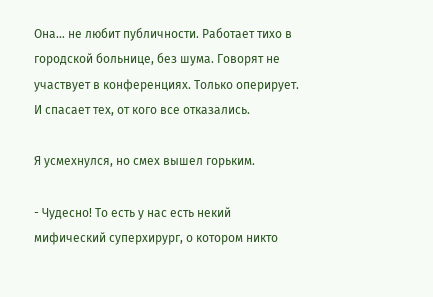Она… не любит публичности. Работает тихо в городской больнице, без шума. Говорят не участвует в конференциях. Только оперирует. И спасает тех, от кого все отказались.

Я усмехнулся, но смех вышел горьким.

- Чудесно! То есть у нас есть некий мифический суперхирург, о котором никто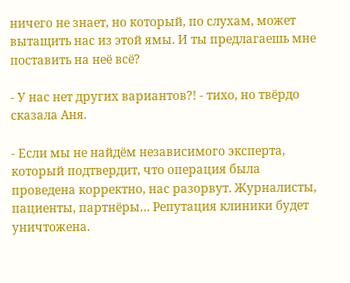ничего не знает, но который, по слухам, может вытащить нас из этой ямы. И ты предлагаешь мне поставить на неё всё?

- У нас нет других вариантов?! - тихо, но твёрдо сказала Аня.

- Если мы не найдём независимого эксперта, который подтвердит, что операция была проведена корректно, нас разорвут. Журналисты, пациенты, партнёры… Репутация клиники будет уничтожена.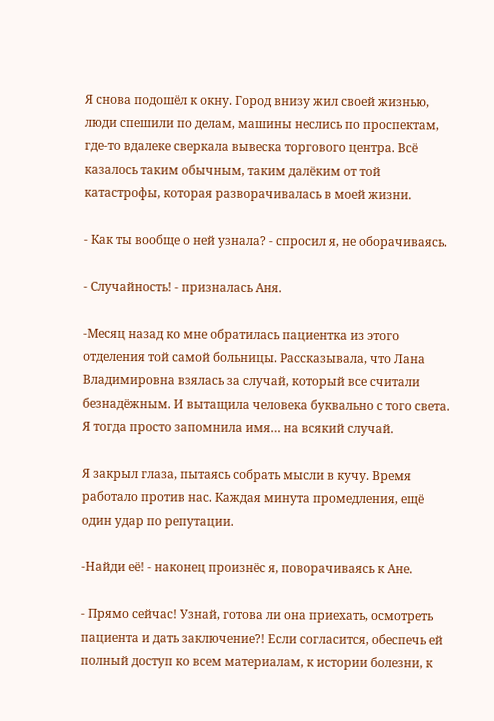Я снова подошёл к окну. Город внизу жил своей жизнью, люди спешили по делам, машины неслись по проспектам, где‑то вдалеке сверкала вывеска торгового центра. Всё казалось таким обычным, таким далёким от той катастрофы, которая разворачивалась в моей жизни.

- Как ты вообще о ней узнала? - спросил я, не оборачиваясь.

- Случайность! - призналась Аня.

-Месяц назад ко мне обратилась пациентка из этого отделения той самой больницы. Рассказывала, что Лана Владимировна взялась за случай, который все считали безнадёжным. И вытащила человека буквально с того света. Я тогда просто запомнила имя… на всякий случай.

Я закрыл глаза, пытаясь собрать мысли в кучу. Время работало против нас. Каждая минута промедления, ещё один удар по репутации.

-Найди её! - наконец произнёс я, поворачиваясь к Ане.

- Прямо сейчас! Узнай, готова ли она приехать, осмотреть пациента и дать заключение?! Если согласится, обеспечь ей полный доступ ко всем материалам, к истории болезни, к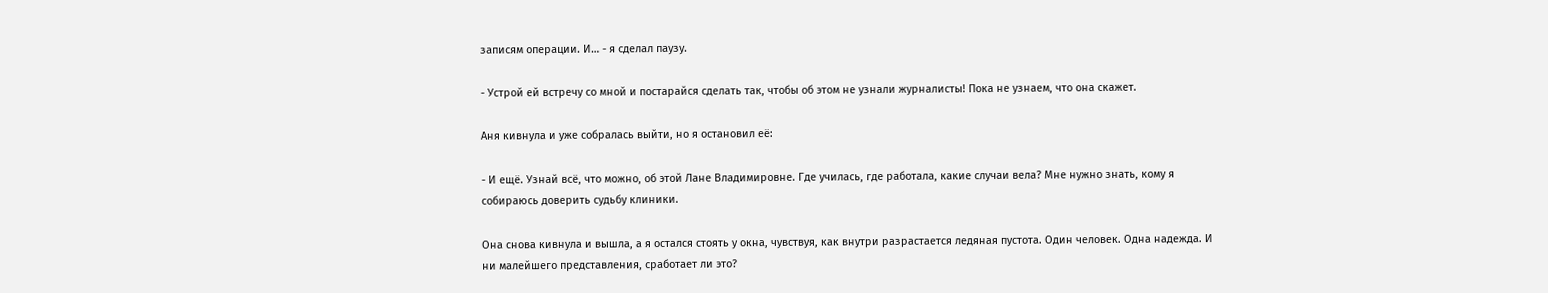записям операции. И… - я сделал паузу.

- Устрой ей встречу со мной и постарайся сделать так, чтобы об этом не узнали журналисты! Пока не узнаем, что она скажет.

Аня кивнула и уже собралась выйти, но я остановил её:

- И ещё. Узнай всё, что можно, об этой Лане Владимировне. Где училась, где работала, какие случаи вела? Мне нужно знать, кому я собираюсь доверить судьбу клиники.

Она снова кивнула и вышла, а я остался стоять у окна, чувствуя, как внутри разрастается ледяная пустота. Один человек. Одна надежда. И ни малейшего представления, сработает ли это?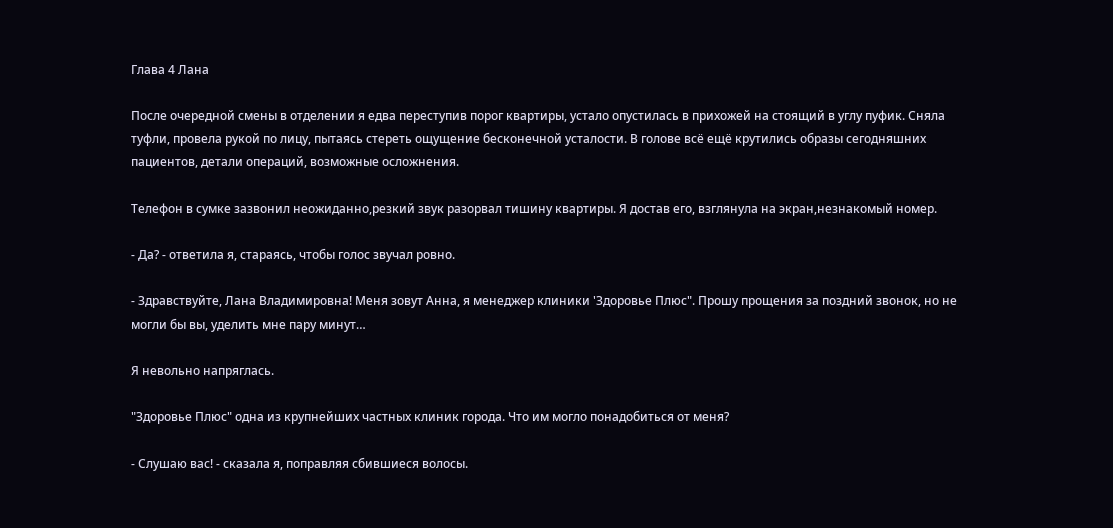Глава 4 Лана

После очередной смены в отделении я едва переступив порог квартиры, устало опустилась в прихожей на стоящий в углу пуфик. Сняла туфли, провела рукой по лицу, пытаясь стереть ощущение бесконечной усталости. В голове всё ещё крутились образы сегодняшних пациентов, детали операций, возможные осложнения.

Телефон в сумке зазвонил неожиданно,резкий звук разорвал тишину квартиры. Я достав его, взглянула на экран,незнакомый номер.

- Да? - ответила я, стараясь, чтобы голос звучал ровно.

- Здравствуйте, Лана Владимировна! Меня зовут Анна, я менеджер клиники 'Здоровье Плюс". Прошу прощения за поздний звонок, но не могли бы вы, уделить мне пару минут…

Я невольно напряглась.

"Здоровье Плюс" одна из крупнейших частных клиник города. Что им могло понадобиться от меня?

- Слушаю вас! - сказала я, поправляя сбившиеся волосы.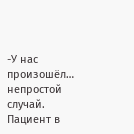-У нас произошёл… непростой случай. Пациент в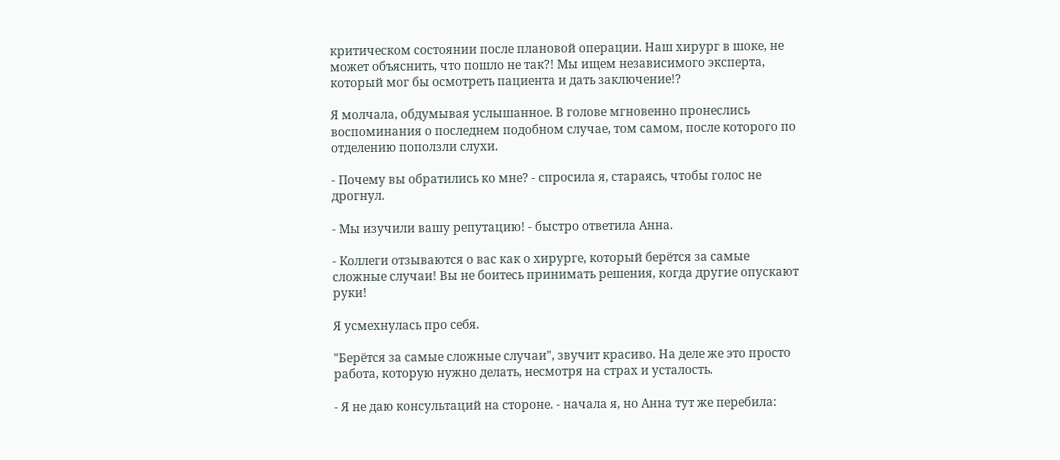критическом состоянии после плановой операции. Наш хирург в шоке, не может объяснить, что пошло не так?! Мы ищем независимого эксперта, который мог бы осмотреть пациента и дать заключение!?

Я молчала, обдумывая услышанное. В голове мгновенно пронеслись воспоминания о последнем подобном случае, том самом, после которого по отделению поползли слухи.

- Почему вы обратились ко мне? - спросила я, стараясь, чтобы голос не дрогнул.

- Мы изучили вашу репутацию! - быстро ответила Анна.

- Коллеги отзываются о вас как о хирурге, который берётся за самые сложные случаи! Вы не боитесь принимать решения, когда другие опускают руки!

Я усмехнулась про себя.

"Берётся за самые сложные случаи", звучит красиво. На деле же это просто работа, которую нужно делать, несмотря на страх и усталость.

- Я не даю консультаций на стороне. - начала я, но Анна тут же перебила: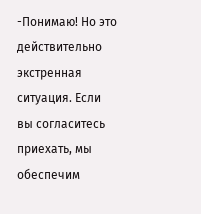-Понимаю! Но это действительно экстренная ситуация. Если вы согласитесь приехать, мы обеспечим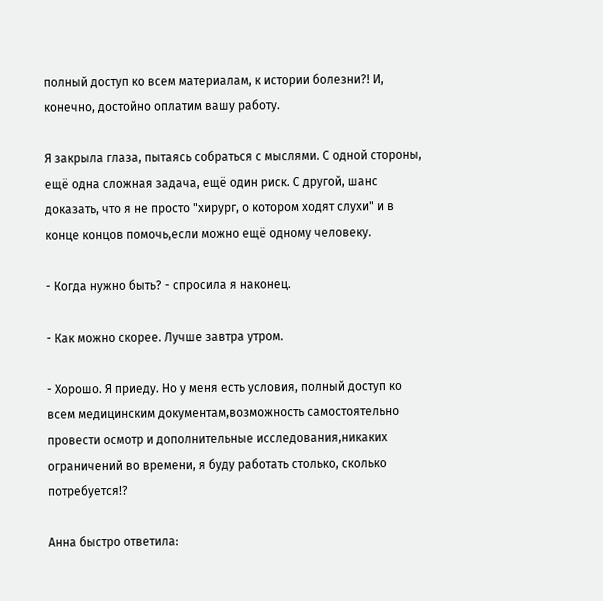полный доступ ко всем материалам, к истории болезни?! И, конечно, достойно оплатим вашу работу.

Я закрыла глаза, пытаясь собраться с мыслями. С одной стороны, ещё одна сложная задача, ещё один риск. С другой, шанс доказать, что я не просто "хирург, о котором ходят слухи" и в конце концов помочь,если можно ещё одному человеку.

- Когда нужно быть? - спросила я наконец.

- Как можно скорее. Лучше завтра утром.

- Хорошо. Я приеду. Но у меня есть условия, полный доступ ко всем медицинским документам,возможность самостоятельно провести осмотр и дополнительные исследования,никаких ограничений во времени, я буду работать столько, сколько потребуется!?

Анна быстро ответила: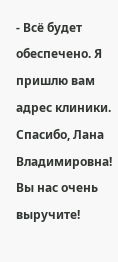- Всё будет обеспечено. Я пришлю вам адрес клиники. Спасибо, Лана Владимировна! Вы нас очень выручите!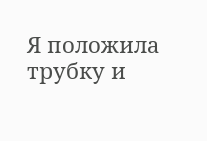Я положила трубку и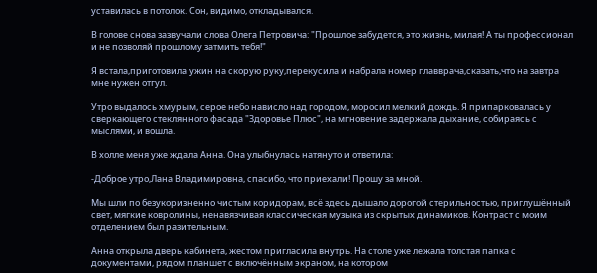уставилась в потолок. Сон, видимо, откладывался.

В голове снова зазвучали слова Олега Петровича: "Прошлое забудется, это жизнь, милая! А ты профессионал и не позволяй прошлому затмить тебя!"

Я встала,приготовила ужин на скорую руку,перекусила и набрала номер главврача,сказать,что на завтра мне нужен отгул.

Утро выдалось хмурым, серое небо нависло над городом, моросил мелкий дождь. Я припарковалась у сверкающего стеклянного фасада "Здоровье Плюс", на мгновение задержала дыхание, собираясь с мыслями, и вошла.

В холле меня уже ждала Анна. Она улыбнулась натянуто и ответила:

-Доброе утро,Лана Владимировна, спасибо, что приехали! Прошу за мной.

Мы шли по безукоризненно чистым коридорам, всё здесь дышало дорогой стерильностью, приглушённый свет, мягкие ковролины, ненавязчивая классическая музыка из скрытых динамиков. Контраст с моим отделением был разительным.

Анна открыла дверь кабинета, жестом пригласила внутрь. На столе уже лежала толстая папка с документами, рядом планшет с включённым экраном, на котором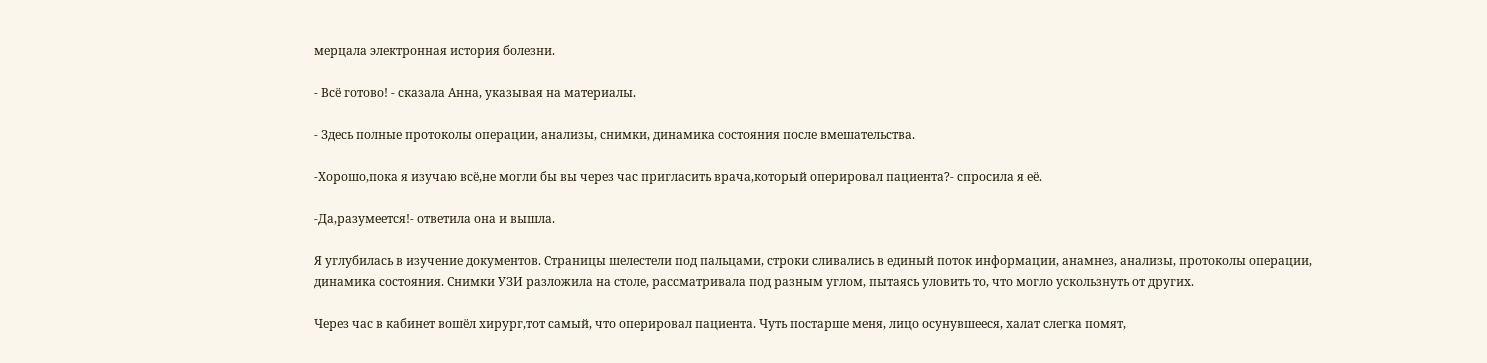мерцала электронная история болезни.

- Всё готово! - сказала Анна, указывая на материалы.

- Здесь полные протоколы операции, анализы, снимки, динамика состояния после вмешательства.

-Хорошо,пока я изучаю всё,не могли бы вы через час пригласить врача,который оперировал пациента?- спросила я её.

-Да,разумеется!- ответила она и вышла.

Я углубилась в изучение документов. Страницы шелестели под пальцами, строки сливались в единый поток информации, анамнез, анализы, протоколы операции, динамика состояния. Снимки УЗИ разложила на столе, рассматривала под разным углом, пытаясь уловить то, что могло ускользнуть от других.

Через час в кабинет вошёл хирург,тот самый, что оперировал пациента. Чуть постарше меня, лицо осунувшееся, халат слегка помят,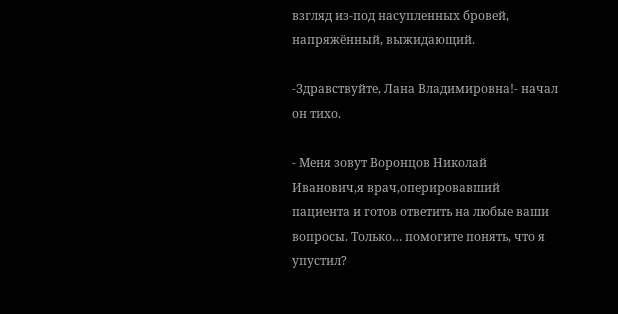взгляд из‑под насупленных бровей, напряжённый, выжидающий.

-Здравствуйте, Лана Владимировна!- начал он тихо.

- Меня зовут Воронцов Николай Иванович,я врач,оперировавший пациента и готов ответить на любые ваши вопросы. Только… помогите понять, что я упустил?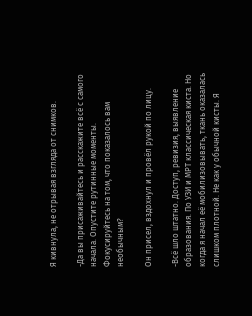Я кивнула, не отрывая взгляда от снимков.

-Да вы присаживайтесь и расскажите всё с самого начала. Опустите рутинные моменты. Фокусируйтесь на том, что показалось вам необычным?

Он присел, вздохнул и провёл рукой по лицу.

-Всё шло штатно. Доступ, ревизия, выявление образования. По УЗИ и МРТ классическая киста. Но когда я начал её мобилизовывать, ткань оказалась слишком плотной. Не как у обычной кисты. Я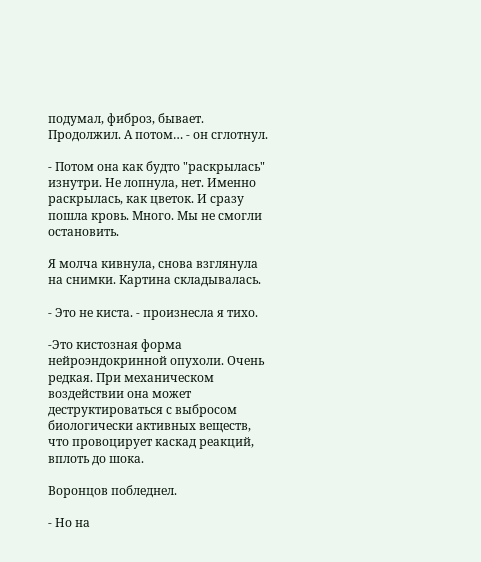подумал, фиброз, бывает. Продолжил. А потом… - он сглотнул.

- Потом она как будто "раскрылась" изнутри. Не лопнула, нет. Именно раскрылась, как цветок. И сразу пошла кровь. Много. Мы не смогли остановить.

Я молча кивнула, снова взглянула на снимки. Картина складывалась.

- Это не киста. - произнесла я тихо.

-Это кистозная форма нейроэндокринной опухоли. Очень редкая. При механическом воздействии она может деструктироваться с выбросом биологически активных веществ, что провоцирует каскад реакций, вплоть до шока.

Воронцов побледнел.

- Но на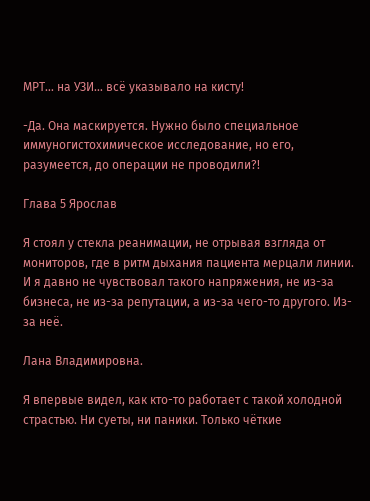МРТ… на УЗИ… всё указывало на кисту!

-Да. Она маскируется. Нужно было специальное иммуногистохимическое исследование, но его, разумеется, до операции не проводили?!

Глава 5 Ярослав

Я стоял у стекла реанимации, не отрывая взгляда от мониторов, где в ритм дыхания пациента мерцали линии. И я давно не чувствовал такого напряжения, не из-за бизнеса, не из-за репутации, а из-за чего-то другого. Из-за неё.

Лана Владимировна.

Я впервые видел, как кто-то работает с такой холодной страстью. Ни суеты, ни паники. Только чёткие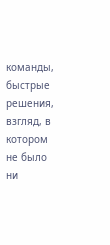команды, быстрые решения, взгляд, в котором не было ни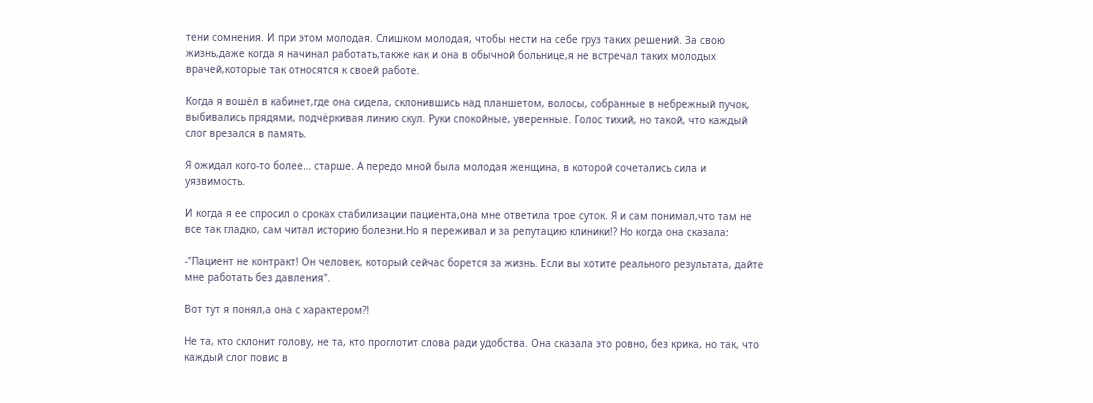тени сомнения. И при этом молодая. Слишком молодая, чтобы нести на себе груз таких решений. За свою жизнь,даже когда я начинал работать,также как и она в обычной больнице,я не встречал таких молодых врачей,которые так относятся к своей работе.

Когда я вошёл в кабинет,где она сидела, склонившись над планшетом, волосы, собранные в небрежный пучок, выбивались прядями, подчёркивая линию скул. Руки спокойные, уверенные. Голос тихий, но такой, что каждый слог врезался в память.

Я ожидал кого-то более… старше. А передо мной была молодая женщина, в которой сочетались сила и уязвимость.

И когда я ее спросил о сроках стабилизации пациента,она мне ответила трое суток. Я и сам понимал,что там не все так гладко, сам читал историю болезни.Но я переживал и за репутацию клиники!? Но когда она сказала:

-"Пациент не контракт! Он человек, который сейчас борется за жизнь. Если вы хотите реального результата, дайте мне работать без давления".

Вот тут я понял,а она с характером?!

Не та, кто склонит голову, не та, кто проглотит слова ради удобства. Она сказала это ровно, без крика, но так, что каждый слог повис в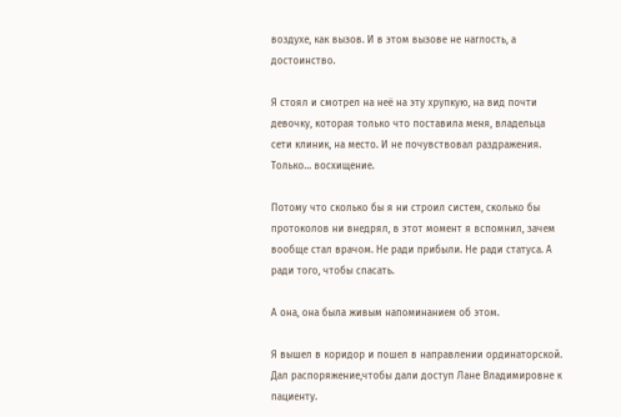воздухе, как вызов. И в этом вызове не наглость, а достоинство.

Я стоял и смотрел на неё на эту хрупкую, на вид почти девочку, которая только что поставила меня, владельца сети клиник, на место. И не почувствовал раздражения. Только… восхищение.

Потому что сколько бы я ни строил систем, сколько бы протоколов ни внедрял, в этот момент я вспомнил, зачем вообще стал врачом. Не ради прибыли. Не ради статуса. А ради того, чтобы спасать.

А она, она была живым напоминанием об этом.

Я вышел в коридор и пошел в направлении ординаторской. Дал распоряжение,чтобы дали доступ Лане Владимировне к пациенту.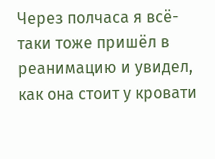Через полчаса я всё-таки тоже пришёл в реанимацию и увидел, как она стоит у кровати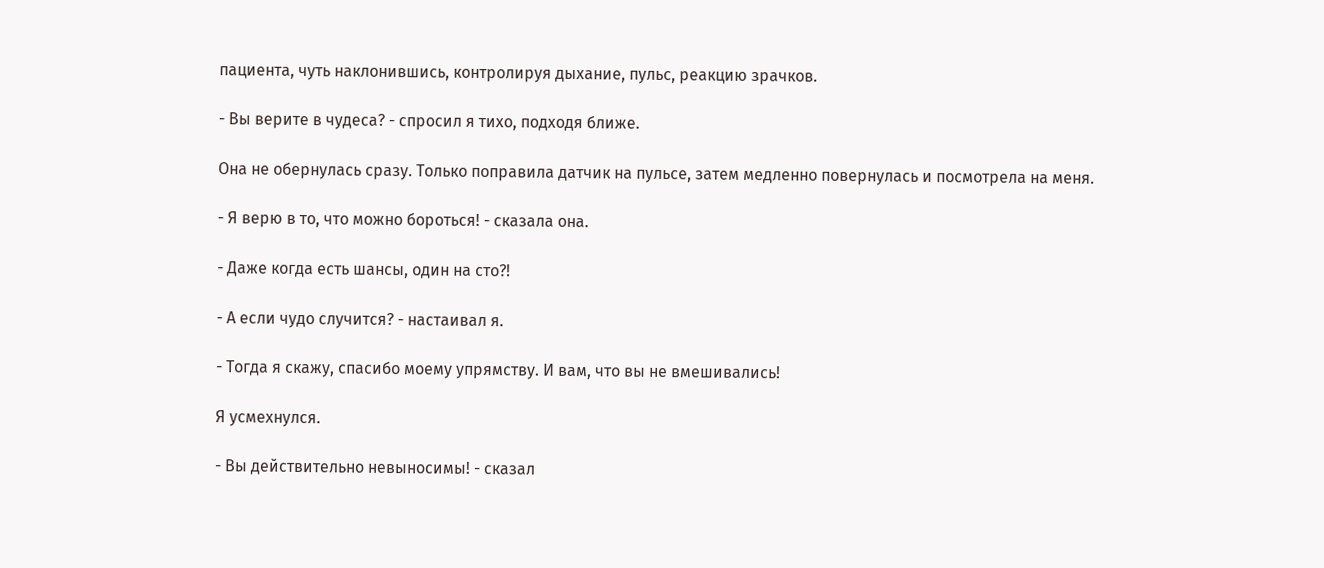пациента, чуть наклонившись, контролируя дыхание, пульс, реакцию зрачков.

- Вы верите в чудеса? - спросил я тихо, подходя ближе.

Она не обернулась сразу. Только поправила датчик на пульсе, затем медленно повернулась и посмотрела на меня.

- Я верю в то, что можно бороться! - сказала она.

- Даже когда есть шансы, один на сто?!

- А если чудо случится? - настаивал я.

- Тогда я скажу, спасибо моему упрямству. И вам, что вы не вмешивались!

Я усмехнулся.

- Вы действительно невыносимы! - сказал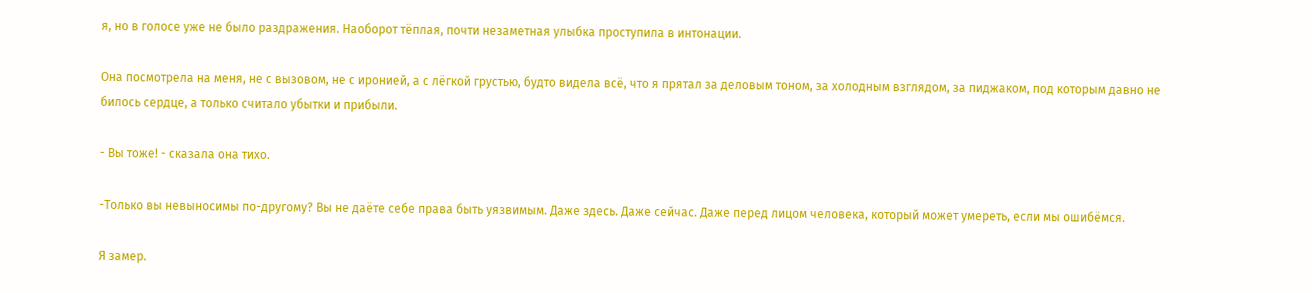я, но в голосе уже не было раздражения. Наоборот тёплая, почти незаметная улыбка проступила в интонации.

Она посмотрела на меня, не с вызовом, не с иронией, а с лёгкой грустью, будто видела всё, что я прятал за деловым тоном, за холодным взглядом, за пиджаком, под которым давно не билось сердце, а только считало убытки и прибыли.

- Вы тоже! - сказала она тихо.

-Только вы невыносимы по-другому? Вы не даёте себе права быть уязвимым. Даже здесь. Даже сейчас. Даже перед лицом человека, который может умереть, если мы ошибёмся.

Я замер.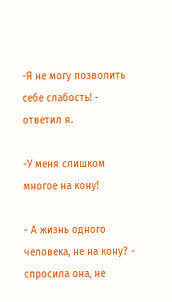-Я не могу позволить себе слабость! - ответил я.

-У меня слишком многое на кону!

- А жизнь одного человека, не на кону? - спросила она, не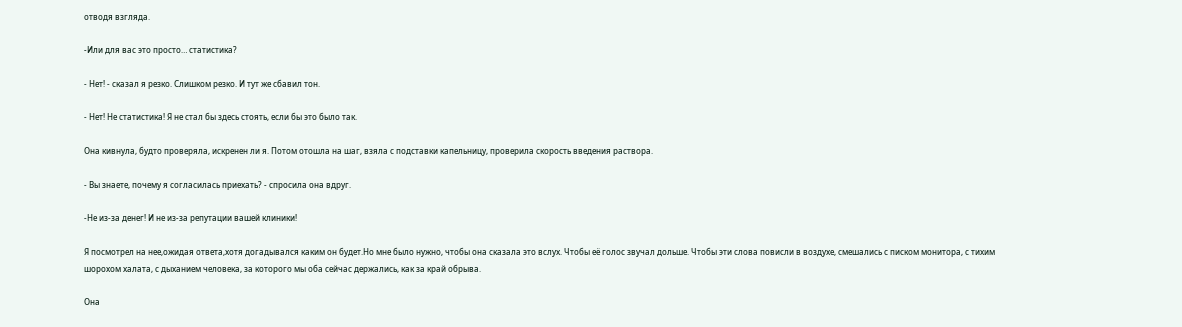отводя взгляда.

-Или для вас это просто… статистика?

- Нет! - сказал я резко. Слишком резко. И тут же сбавил тон.

- Нет! Не статистика! Я не стал бы здесь стоять, если бы это было так.

Она кивнула, будто проверяла, искренен ли я. Потом отошла на шаг, взяла с подставки капельницу, проверила скорость введения раствора.

- Вы знаете, почему я согласилась приехать? - спросила она вдруг.

-Не из-за денег! И не из-за репутации вашей клиники!

Я посмотрел на нее,ожидая ответа,хотя догадывался каким он будет.Но мне было нужно, чтобы она сказала это вслух. Чтобы её голос звучал дольше. Чтобы эти слова повисли в воздухе, смешались с писком монитора, с тихим шорохом халата, с дыханием человека, за которого мы оба сейчас держались, как за край обрыва.

Она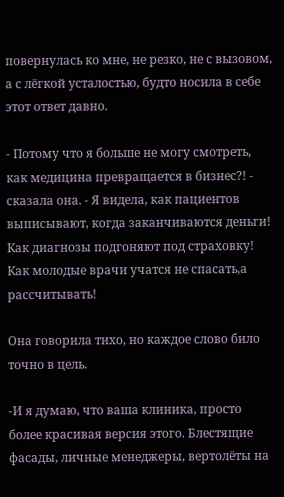повернулась ко мне, не резко, не с вызовом, а с лёгкой усталостью, будто носила в себе этот ответ давно.

- Потому что я больше не могу смотреть, как медицина превращается в бизнес?! - сказала она. - Я видела, как пациентов выписывают, когда заканчиваются деньги! Как диагнозы подгоняют под страховку! Как молодые врачи учатся не спасать,а рассчитывать!

Она говорила тихо, но каждое слово било точно в цель.

-И я думаю, что ваша клиника, просто более красивая версия этого. Блестящие фасады, личные менеджеры, вертолёты на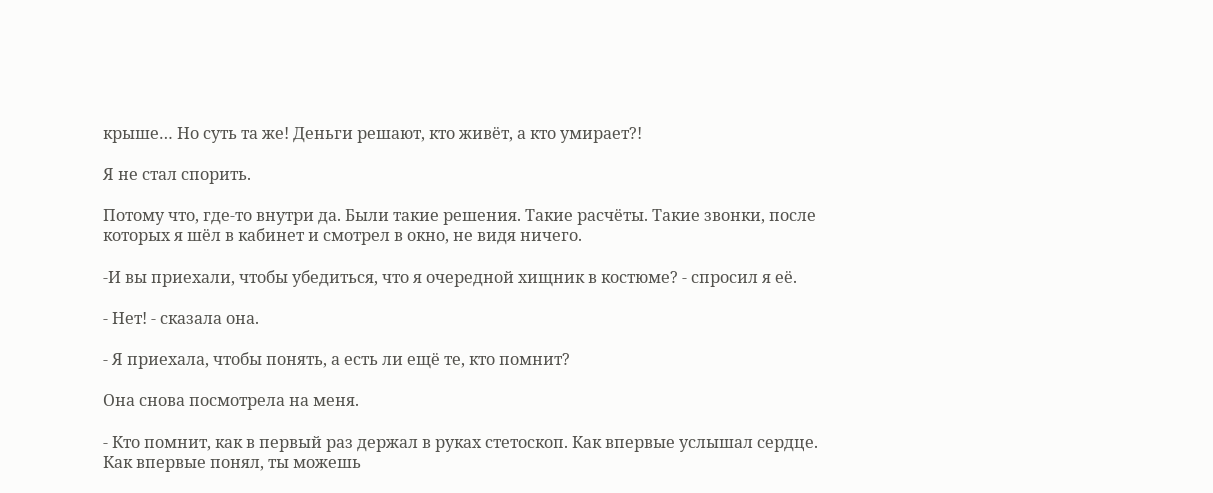крыше… Но суть та же! Деньги решают, кто живёт, а кто умирает?!

Я не стал спорить.

Потому что, где-то внутри да. Были такие решения. Такие расчёты. Такие звонки, после которых я шёл в кабинет и смотрел в окно, не видя ничего.

-И вы приехали, чтобы убедиться, что я очередной хищник в костюме? - спросил я её.

- Нет! - сказала она.

- Я приехала, чтобы понять, а есть ли ещё те, кто помнит?

Она снова посмотрела на меня.

- Кто помнит, как в первый раз держал в руках стетоскоп. Как впервые услышал сердце. Как впервые понял, ты можешь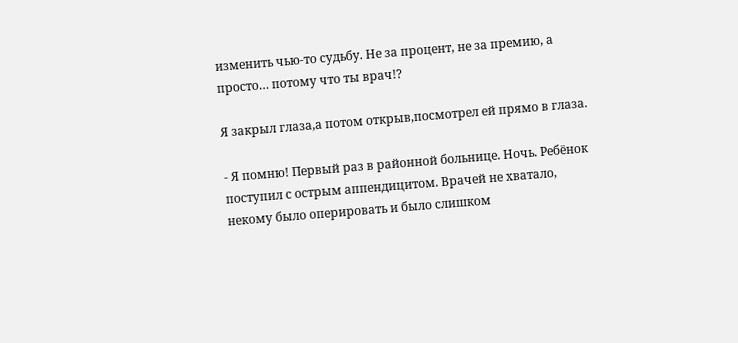изменить чью-то судьбу. Не за процент, не за премию, а просто… потому что ты врач!?

Я закрыл глаза,а потом открыв,посмотрел ей прямо в глаза.

- Я помню! Первый раз в районной больнице. Ночь. Ребёнок поступил с острым аппендицитом. Врачей не хватало, некому было оперировать и было слишком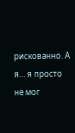рискованно. А я… я просто не мог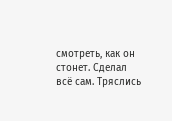смотреть, как он стонет. Сделал всё сам. Тряслись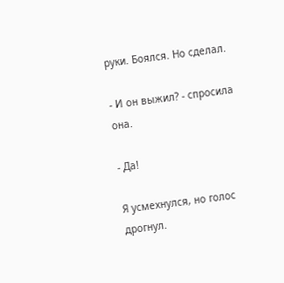руки. Боялся. Но сделал.

- И он выжил? - спросила она.

- Да!

Я усмехнулся, но голос дрогнул.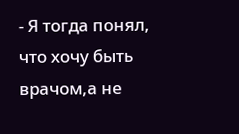- Я тогда понял, что хочу быть врачом,а не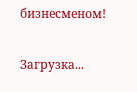бизнесменом!

Загрузка...